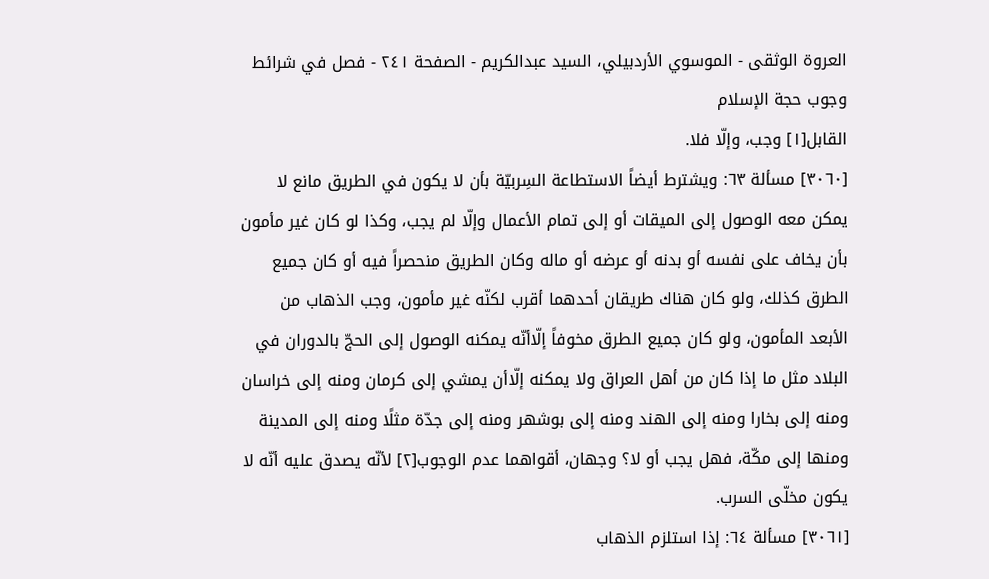العروة الوثقى - الموسوي الأردبيلي، السيد عبدالكريم - الصفحة ٢٤١ - فصل في شرائط وجوب حجة الإسلام
القابل[١] وجب، وإلّا فلا.
[٣٠٦٠] مسألة ٦٣: ويشترط أيضاً الاستطاعة السِربيّة بأن لا يكون في الطريق مانع لا يمكن معه الوصول إلى الميقات أو إلى تمام الأعمال وإلّا لم يجب، وكذا لو كان غير مأمون بأن يخاف على نفسه أو بدنه أو عرضه أو ماله وكان الطريق منحصراً فيه أو كان جميع الطرق كذلك، ولو كان هناك طريقان أحدهما أقرب لكنّه غير مأمون، وجب الذهاب من الأبعد المأمون، ولو كان جميع الطرق مخوفاً إلّاأنّه يمكنه الوصول إلى الحجّ بالدوران في البلاد مثل ما إذا كان من أهل العراق ولا يمكنه إلّاأن يمشي إلى كرمان ومنه إلى خراسان ومنه إلى بخارا ومنه إلى الهند ومنه إلى بوشهر ومنه إلى جدّة مثلًا ومنه إلى المدينة ومنها إلى مكّة، فهل يجب أو لا؟ وجهان، أقواهما عدم الوجوب[٢] لأنّه يصدق عليه أنّه لا يكون مخلّى السرب.
[٣٠٦١] مسألة ٦٤: إذا استلزم الذهاب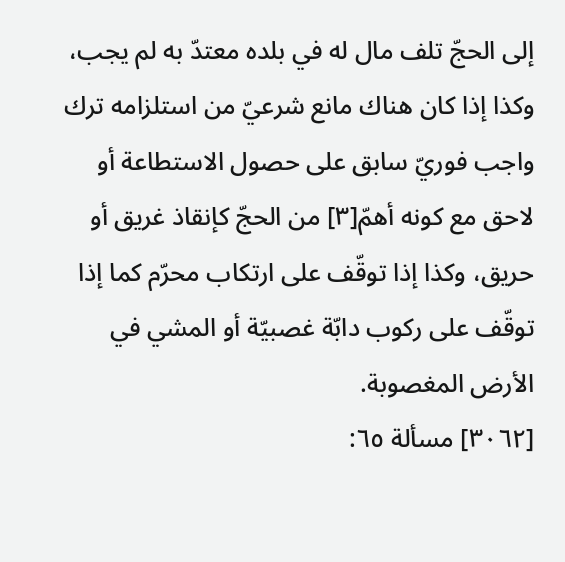إلى الحجّ تلف مال له في بلده معتدّ به لم يجب، وكذا إذا كان هناك مانع شرعيّ من استلزامه ترك واجب فوريّ سابق على حصول الاستطاعة أو لاحق مع كونه أهمّ[٣] من الحجّ كإنقاذ غريق أو حريق، وكذا إذا توقّف على ارتكاب محرّم كما إذا توقّف على ركوب دابّة غصبيّة أو المشي في الأرض المغصوبة.
[٣٠٦٢] مسألة ٦٥: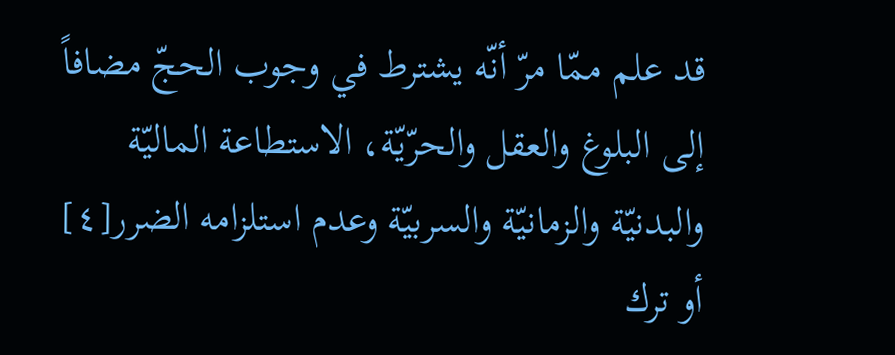قد علم ممّا مرّ أنّه يشترط في وجوب الحجّ مضافاً إلى البلوغ والعقل والحرّيّة، الاستطاعة الماليّة والبدنيّة والزمانيّة والسربيّة وعدم استلزامه الضرر[٤] أو ترك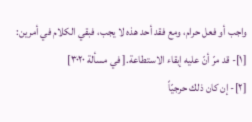واجب أو فعل حرام، ومع فقد أحد هذه لا يجب، فبقي الكلام في أمرين:
[١]- قد مرّ أنّ عليه إبقاء الاستطاعة.[ في مسألة ٣٠٢٠]
[٢]- إن كان ذلك حرجيّاً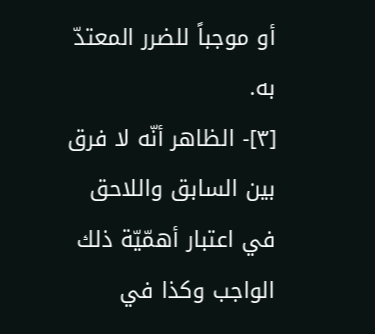أو موجباً للضرر المعتدّ به.
[٣]- الظاهر أنّه لا فرق بين السابق واللاحق في اعتبار أهمّيّة ذلك الواجب وكذا في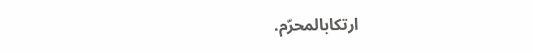ارتكابالمحرّم.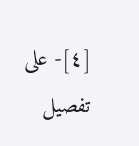[٤]- على تفصيل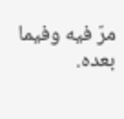مرّ فيه وفيما بعده.